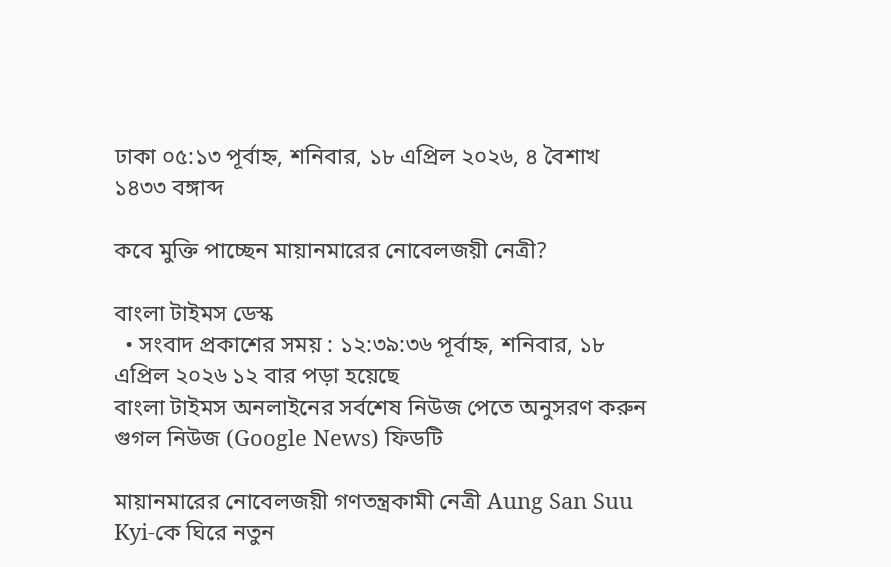ঢাকা ০৫:১৩ পূর্বাহ্ন, শনিবার, ১৮ এপ্রিল ২০২৬, ৪ বৈশাখ ১৪৩৩ বঙ্গাব্দ

কবে মুক্তি পাচ্ছেন মায়ানমারের নোবেলজয়ী নেত্রী?

বাংলা টাইমস ডেস্ক
  • সংবাদ প্রকাশের সময় : ১২:৩৯:৩৬ পূর্বাহ্ন, শনিবার, ১৮ এপ্রিল ২০২৬ ১২ বার পড়া হয়েছে
বাংলা টাইমস অনলাইনের সর্বশেষ নিউজ পেতে অনুসরণ করুন গুগল নিউজ (Google News) ফিডটি

মায়ানমারের নোবেলজয়ী গণতন্ত্রকামী নেত্রী Aung San Suu Kyi-কে ঘিরে নতুন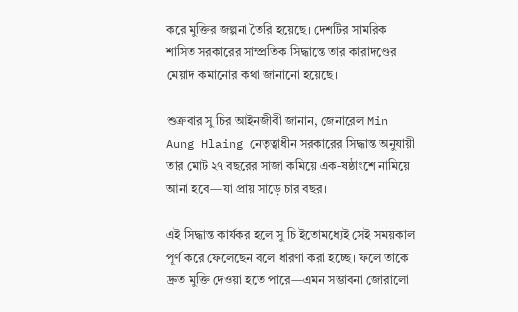করে মুক্তির জল্পনা তৈরি হয়েছে। দেশটির সামরিক শাসিত সরকারের সাম্প্রতিক সিদ্ধান্তে তার কারাদণ্ডের মেয়াদ কমানোর কথা জানানো হয়েছে।

শুক্রবার সু চির আইনজীবী জানান, জেনারেল Min Aung Hlaing নেতৃত্বাধীন সরকারের সিদ্ধান্ত অনুযায়ী তার মোট ২৭ বছরের সাজা কমিয়ে এক-ষষ্ঠাংশে নামিয়ে আনা হবে—যা প্রায় সাড়ে চার বছর।

এই সিদ্ধান্ত কার্যকর হলে সু চি ইতোমধ্যেই সেই সময়কাল পূর্ণ করে ফেলেছেন বলে ধারণা করা হচ্ছে। ফলে তাকে দ্রুত মুক্তি দেওয়া হতে পারে—এমন সম্ভাবনা জোরালো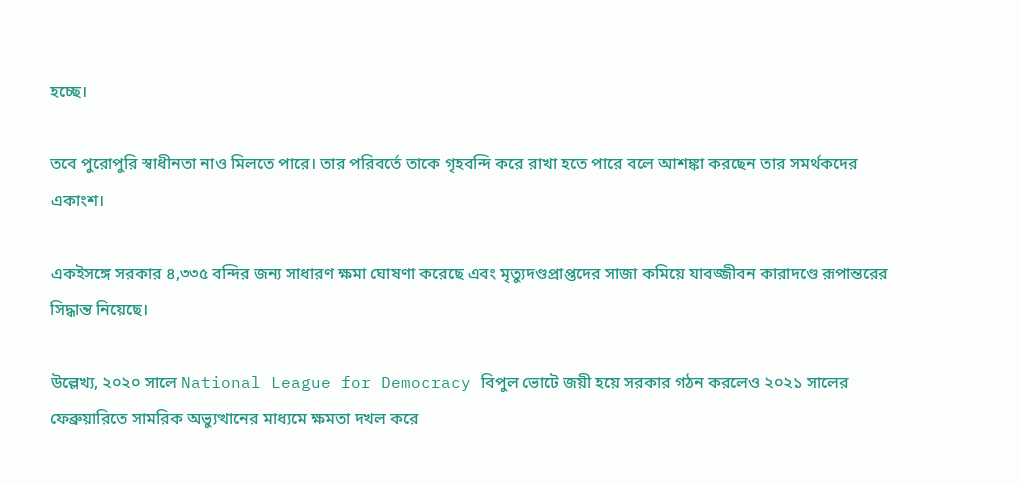হচ্ছে।

তবে পুরোপুরি স্বাধীনতা নাও মিলতে পারে। তার পরিবর্তে তাকে গৃহবন্দি করে রাখা হতে পারে বলে আশঙ্কা করছেন তার সমর্থকদের একাংশ।

একইসঙ্গে সরকার ৪,৩৩৫ বন্দির জন্য সাধারণ ক্ষমা ঘোষণা করেছে এবং মৃত্যুদণ্ডপ্রাপ্তদের সাজা কমিয়ে যাবজ্জীবন কারাদণ্ডে রূপান্তরের সিদ্ধান্ত নিয়েছে।

উল্লেখ্য, ২০২০ সালে National League for Democracy বিপুল ভোটে জয়ী হয়ে সরকার গঠন করলেও ২০২১ সালের ফেব্রুয়ারিতে সামরিক অভ্যুত্থানের মাধ্যমে ক্ষমতা দখল করে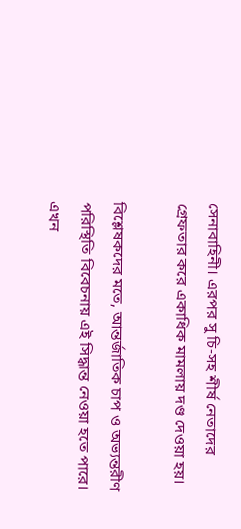সেনাবাহিনী। এরপর সু চি-সহ শীর্ষ নেতাদের গ্রেফতার করে একাধিক মামলায় দণ্ড দেওয়া হয়।

বিশ্লেষকদের মতে, আন্তর্জাতিক চাপ ও অভ্যন্তরীণ পরিস্থিতি বিবেচনায় এই সিদ্ধান্ত নেওয়া হতে পারে। এখন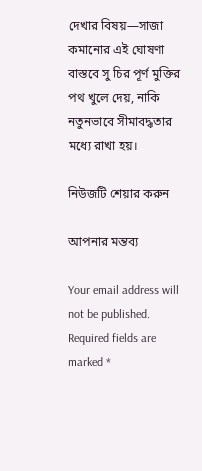দেখার বিষয়—সাজা কমানোর এই ঘোষণা বাস্তবে সু চির পূর্ণ মুক্তির পথ খুলে দেয়, নাকি নতুনভাবে সীমাবদ্ধতার মধ্যে রাখা হয়।

নিউজটি শেয়ার করুন

আপনার মন্তব্য

Your email address will not be published. Required fields are marked *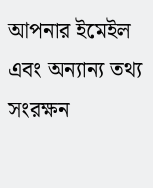আপনার ইমেইল এবং অন্যান্য তথ্য সংরক্ষন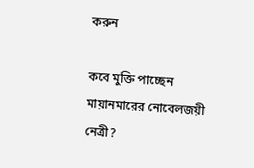করুন

কবে মুক্তি পাচ্ছেন মায়ানমারের নোবেলজয়ী নেত্রী?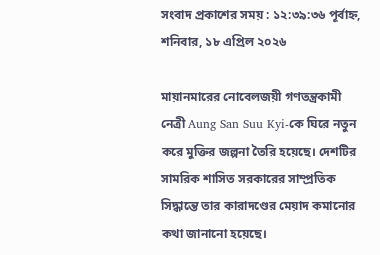সংবাদ প্রকাশের সময় : ১২:৩৯:৩৬ পূর্বাহ্ন, শনিবার, ১৮ এপ্রিল ২০২৬

মায়ানমারের নোবেলজয়ী গণতন্ত্রকামী নেত্রী Aung San Suu Kyi-কে ঘিরে নতুন করে মুক্তির জল্পনা তৈরি হয়েছে। দেশটির সামরিক শাসিত সরকারের সাম্প্রতিক সিদ্ধান্তে তার কারাদণ্ডের মেয়াদ কমানোর কথা জানানো হয়েছে।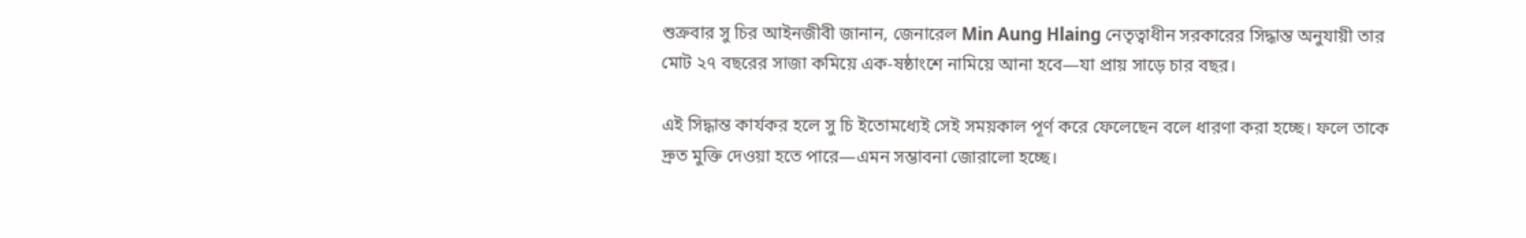শুক্রবার সু চির আইনজীবী জানান, জেনারেল Min Aung Hlaing নেতৃত্বাধীন সরকারের সিদ্ধান্ত অনুযায়ী তার মোট ২৭ বছরের সাজা কমিয়ে এক-ষষ্ঠাংশে নামিয়ে আনা হবে—যা প্রায় সাড়ে চার বছর।

এই সিদ্ধান্ত কার্যকর হলে সু চি ইতোমধ্যেই সেই সময়কাল পূর্ণ করে ফেলেছেন বলে ধারণা করা হচ্ছে। ফলে তাকে দ্রুত মুক্তি দেওয়া হতে পারে—এমন সম্ভাবনা জোরালো হচ্ছে।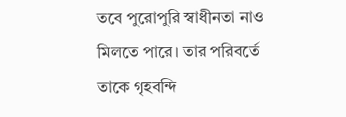তবে পুরোপুরি স্বাধীনতা নাও মিলতে পারে। তার পরিবর্তে তাকে গৃহবন্দি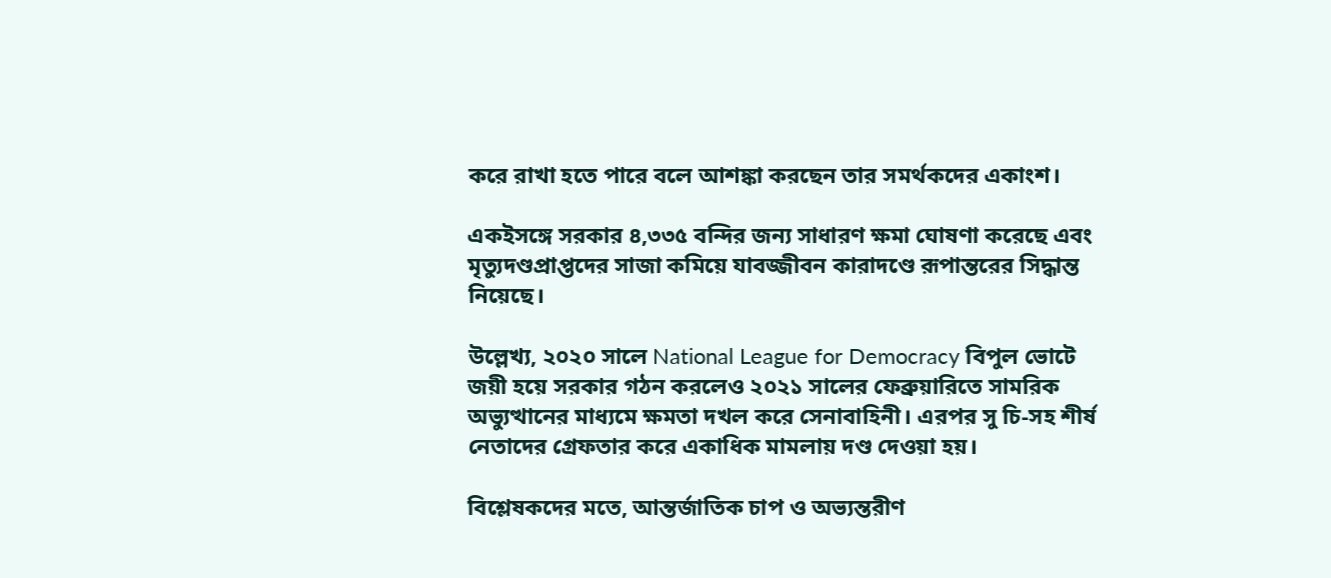করে রাখা হতে পারে বলে আশঙ্কা করছেন তার সমর্থকদের একাংশ।

একইসঙ্গে সরকার ৪,৩৩৫ বন্দির জন্য সাধারণ ক্ষমা ঘোষণা করেছে এবং মৃত্যুদণ্ডপ্রাপ্তদের সাজা কমিয়ে যাবজ্জীবন কারাদণ্ডে রূপান্তরের সিদ্ধান্ত নিয়েছে।

উল্লেখ্য, ২০২০ সালে National League for Democracy বিপুল ভোটে জয়ী হয়ে সরকার গঠন করলেও ২০২১ সালের ফেব্রুয়ারিতে সামরিক অভ্যুত্থানের মাধ্যমে ক্ষমতা দখল করে সেনাবাহিনী। এরপর সু চি-সহ শীর্ষ নেতাদের গ্রেফতার করে একাধিক মামলায় দণ্ড দেওয়া হয়।

বিশ্লেষকদের মতে, আন্তর্জাতিক চাপ ও অভ্যন্তরীণ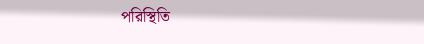পরিস্থিতি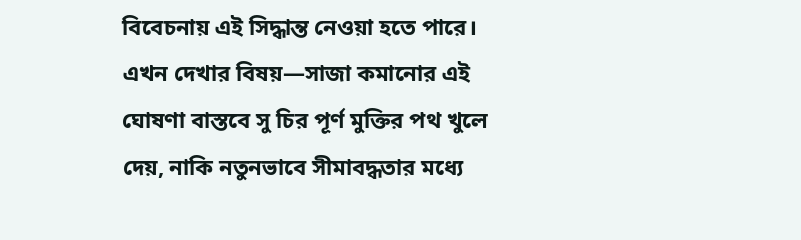বিবেচনায় এই সিদ্ধান্ত নেওয়া হতে পারে। এখন দেখার বিষয়—সাজা কমানোর এই ঘোষণা বাস্তবে সু চির পূর্ণ মুক্তির পথ খুলে দেয়, নাকি নতুনভাবে সীমাবদ্ধতার মধ্যে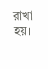রাখা হয়।